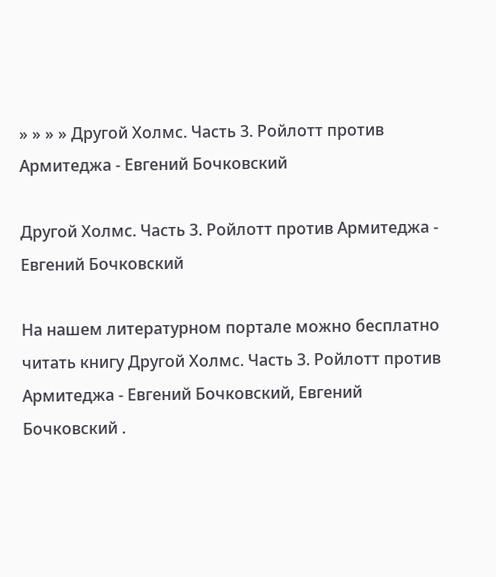» » » » Другой Холмс. Часть 3. Ройлотт против Армитеджа - Евгений Бочковский

Другой Холмс. Часть 3. Ройлотт против Армитеджа - Евгений Бочковский

На нашем литературном портале можно бесплатно читать книгу Другой Холмс. Часть 3. Ройлотт против Армитеджа - Евгений Бочковский, Евгений Бочковский .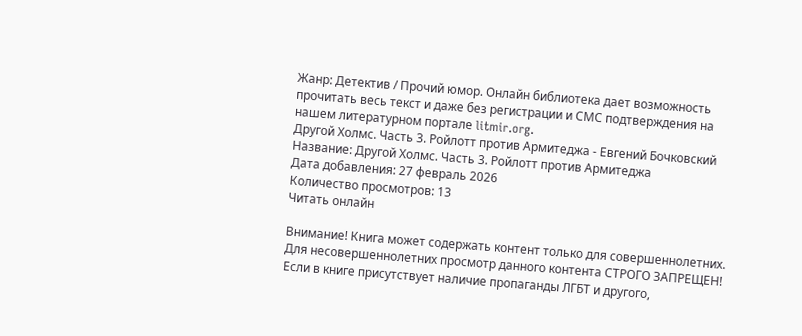Жанр: Детектив / Прочий юмор. Онлайн библиотека дает возможность прочитать весь текст и даже без регистрации и СМС подтверждения на нашем литературном портале litmir.org.
Другой Холмс. Часть 3. Ройлотт против Армитеджа - Евгений Бочковский
Название: Другой Холмс. Часть 3. Ройлотт против Армитеджа
Дата добавления: 27 февраль 2026
Количество просмотров: 13
Читать онлайн

Внимание! Книга может содержать контент только для совершеннолетних. Для несовершеннолетних просмотр данного контента СТРОГО ЗАПРЕЩЕН! Если в книге присутствует наличие пропаганды ЛГБТ и другого,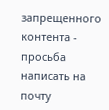запрещенного контента - просьба написать на почту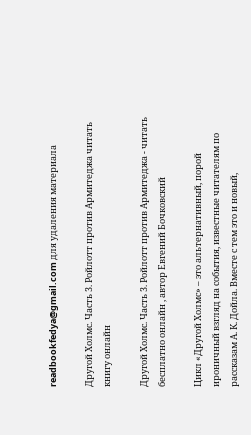readbookfedya@gmail.com для удаления материала

Другой Холмс. Часть 3. Ройлотт против Армитеджа читать книгу онлайн

Другой Холмс. Часть 3. Ройлотт против Армитеджа - читать бесплатно онлайн , автор Евгений Бочковский

Цикл «Другой Холмс» – это альтернативный, порой ироничный взгляд на события, известные читателям по рассказам А. К. Дойла. Вместе с тем это и новый,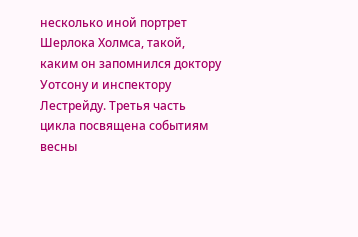несколько иной портрет Шерлока Холмса, такой, каким он запомнился доктору Уотсону и инспектору Лестрейду. Третья часть цикла посвящена событиям весны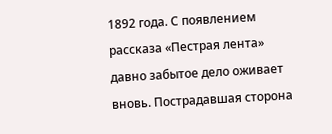1892 года. С появлением рассказа «Пестрая лента» давно забытое дело оживает вновь. Пострадавшая сторона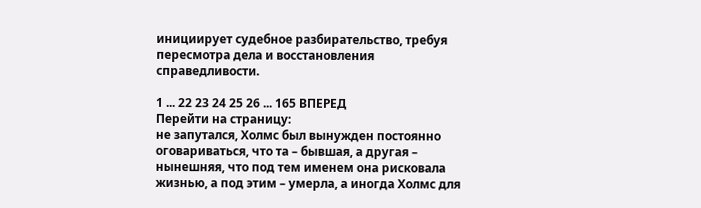инициирует судебное разбирательство, требуя пересмотра дела и восстановления справедливости.

1 ... 22 23 24 25 26 ... 165 ВПЕРЕД
Перейти на страницу:
не запутался, Холмс был вынужден постоянно оговариваться, что та – бывшая, а другая – нынешняя, что под тем именем она рисковала жизнью, а под этим – умерла, а иногда Холмс для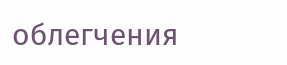облегчения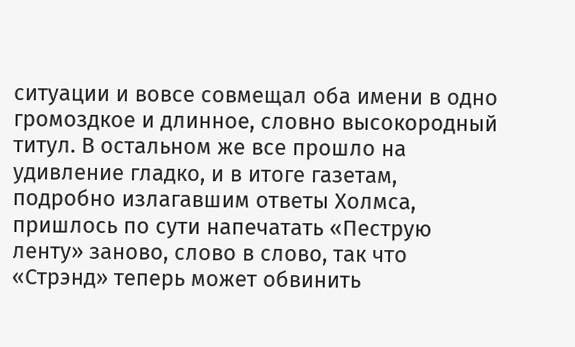ситуации и вовсе совмещал оба имени в одно громоздкое и длинное, словно высокородный титул. В остальном же все прошло на удивление гладко, и в итоге газетам, подробно излагавшим ответы Холмса, пришлось по сути напечатать «Пеструю ленту» заново, слово в слово, так что «Стрэнд» теперь может обвинить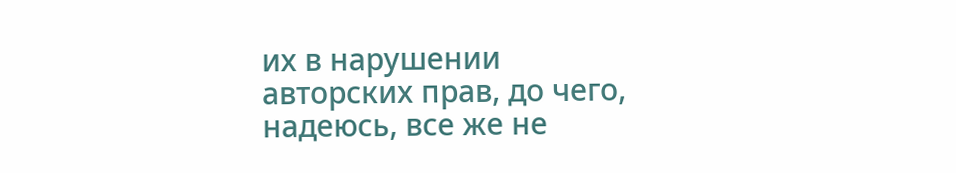их в нарушении авторских прав, до чего, надеюсь, все же не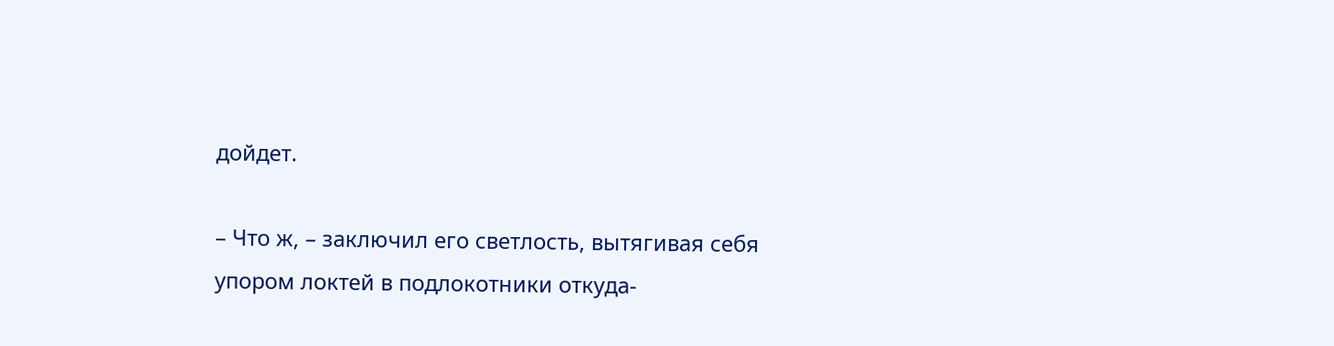дойдет.

– Что ж, – заключил его светлость, вытягивая себя упором локтей в подлокотники откуда-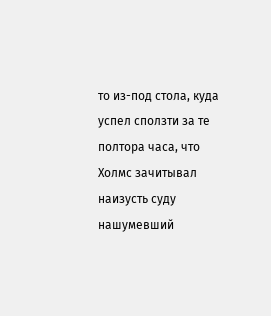то из-под стола, куда успел сползти за те полтора часа, что Холмс зачитывал наизусть суду нашумевший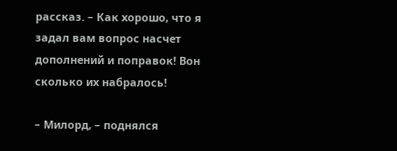рассказ. – Как хорошо, что я задал вам вопрос насчет дополнений и поправок! Вон сколько их набралось!

– Милорд, – поднялся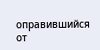оправившийся от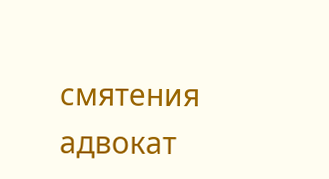смятения адвокат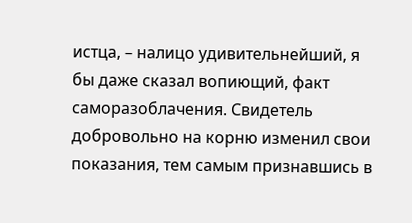истца, – налицо удивительнейший, я бы даже сказал вопиющий, факт саморазоблачения. Свидетель добровольно на корню изменил свои показания, тем самым признавшись в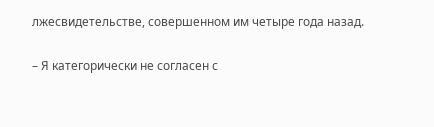лжесвидетельстве, совершенном им четыре года назад.

– Я категорически не согласен с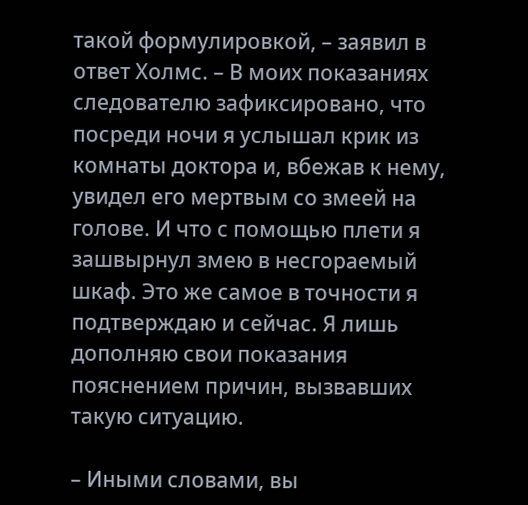такой формулировкой, – заявил в ответ Холмс. – В моих показаниях следователю зафиксировано, что посреди ночи я услышал крик из комнаты доктора и, вбежав к нему, увидел его мертвым со змеей на голове. И что с помощью плети я зашвырнул змею в несгораемый шкаф. Это же самое в точности я подтверждаю и сейчас. Я лишь дополняю свои показания пояснением причин, вызвавших такую ситуацию.

– Иными словами, вы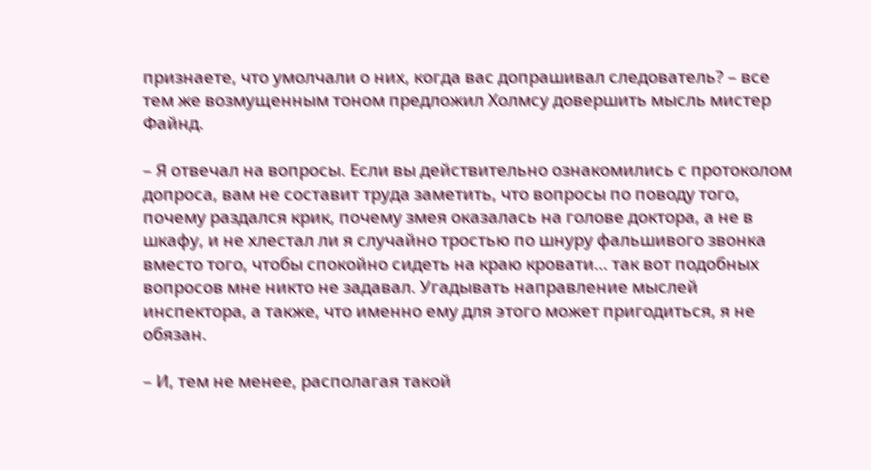признаете, что умолчали о них, когда вас допрашивал следователь? – все тем же возмущенным тоном предложил Холмсу довершить мысль мистер Файнд.

– Я отвечал на вопросы. Если вы действительно ознакомились с протоколом допроса, вам не составит труда заметить, что вопросы по поводу того, почему раздался крик, почему змея оказалась на голове доктора, а не в шкафу, и не хлестал ли я случайно тростью по шнуру фальшивого звонка вместо того, чтобы спокойно сидеть на краю кровати… так вот подобных вопросов мне никто не задавал. Угадывать направление мыслей инспектора, а также, что именно ему для этого может пригодиться, я не обязан.

– И, тем не менее, располагая такой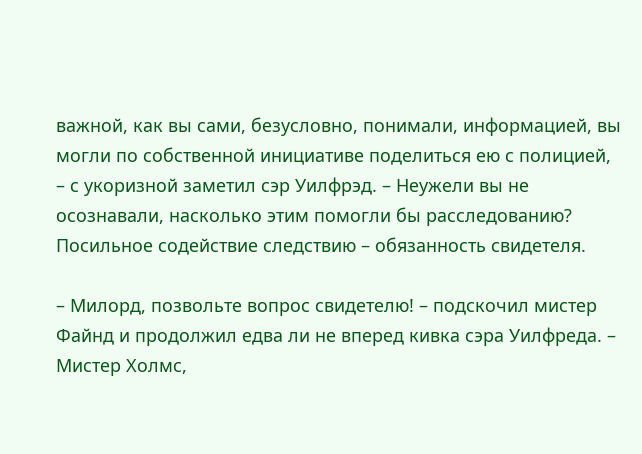важной, как вы сами, безусловно, понимали, информацией, вы могли по собственной инициативе поделиться ею с полицией, – с укоризной заметил сэр Уилфрэд. – Неужели вы не осознавали, насколько этим помогли бы расследованию? Посильное содействие следствию – обязанность свидетеля.

– Милорд, позвольте вопрос свидетелю! – подскочил мистер Файнд и продолжил едва ли не вперед кивка сэра Уилфреда. – Мистер Холмс,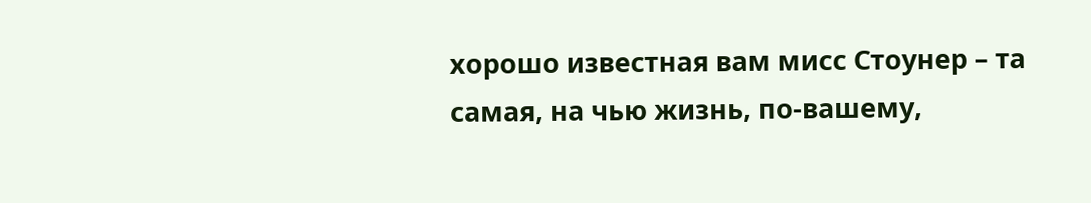хорошо известная вам мисс Стоунер – та самая, на чью жизнь, по-вашему,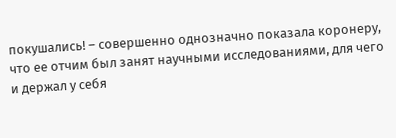покушались! – совершенно однозначно показала коронеру, что ее отчим был занят научными исследованиями, для чего и держал у себя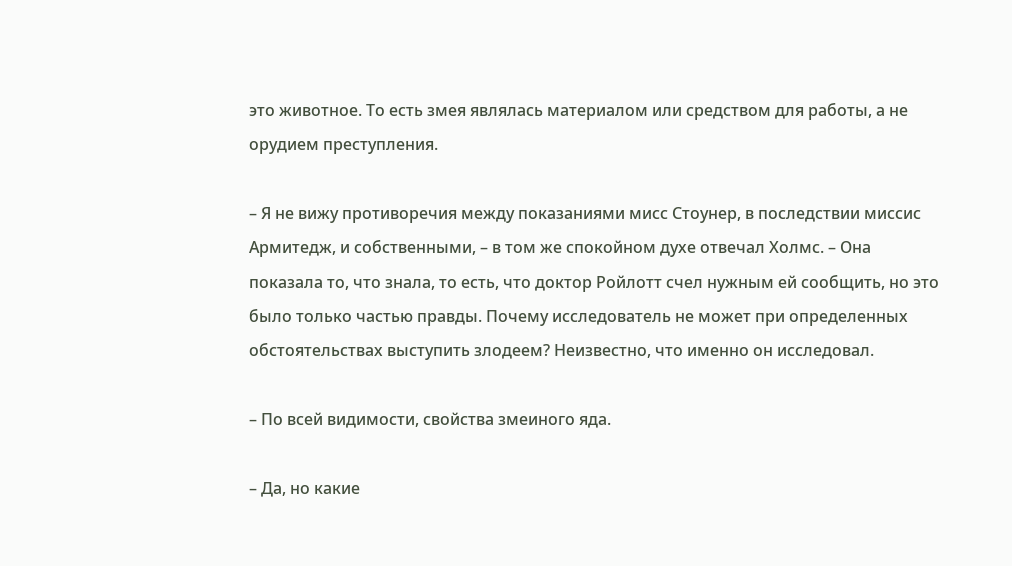это животное. То есть змея являлась материалом или средством для работы, а не орудием преступления.

– Я не вижу противоречия между показаниями мисс Стоунер, в последствии миссис Армитедж, и собственными, – в том же спокойном духе отвечал Холмс. – Она показала то, что знала, то есть, что доктор Ройлотт счел нужным ей сообщить, но это было только частью правды. Почему исследователь не может при определенных обстоятельствах выступить злодеем? Неизвестно, что именно он исследовал.

– По всей видимости, свойства змеиного яда.

– Да, но какие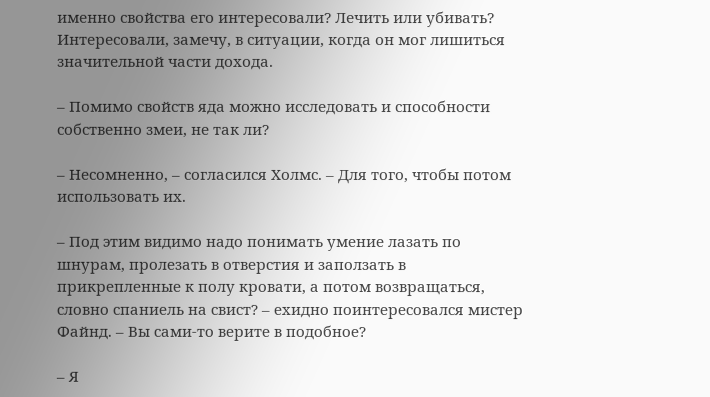именно свойства его интересовали? Лечить или убивать? Интересовали, замечу, в ситуации, когда он мог лишиться значительной части дохода.

– Помимо свойств яда можно исследовать и способности собственно змеи, не так ли?

– Несомненно, – согласился Холмс. – Для того, чтобы потом использовать их.

– Под этим видимо надо понимать умение лазать по шнурам, пролезать в отверстия и заползать в прикрепленные к полу кровати, а потом возвращаться, словно спаниель на свист? – ехидно поинтересовался мистер Файнд. – Вы сами-то верите в подобное?

– Я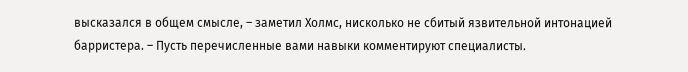высказался в общем смысле, – заметил Холмс, нисколько не сбитый язвительной интонацией барристера. – Пусть перечисленные вами навыки комментируют специалисты.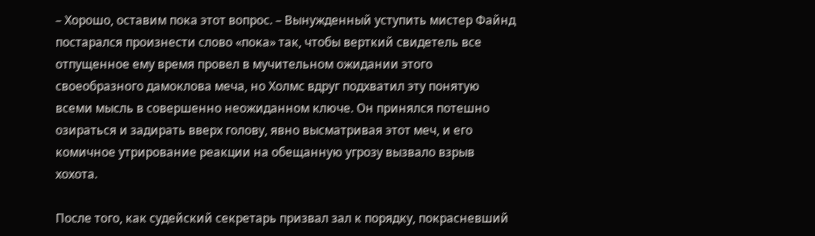– Хорошо, оставим пока этот вопрос. – Вынужденный уступить мистер Файнд постарался произнести слово «пока» так, чтобы верткий свидетель все отпущенное ему время провел в мучительном ожидании этого своеобразного дамоклова меча, но Холмс вдруг подхватил эту понятую всеми мысль в совершенно неожиданном ключе. Он принялся потешно озираться и задирать вверх голову, явно высматривая этот меч, и его комичное утрирование реакции на обещанную угрозу вызвало взрыв хохота.

После того, как судейский секретарь призвал зал к порядку, покрасневший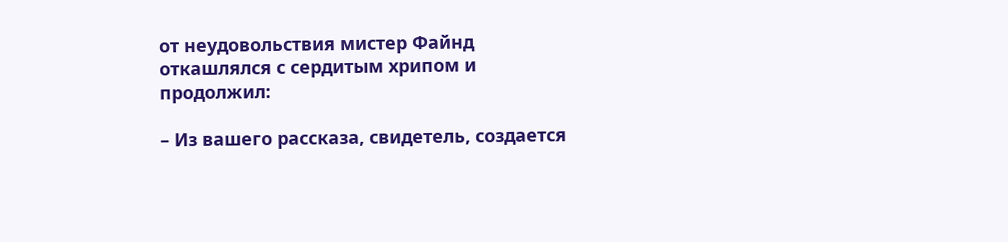от неудовольствия мистер Файнд откашлялся с сердитым хрипом и продолжил:

– Из вашего рассказа, свидетель, создается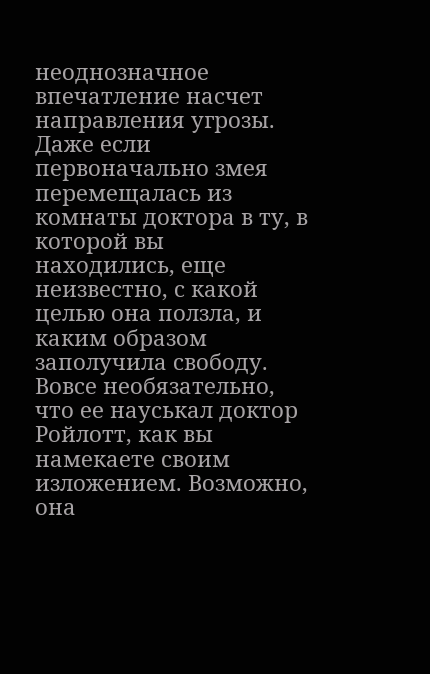неоднозначное впечатление насчет направления угрозы. Даже если первоначально змея перемещалась из комнаты доктора в ту, в которой вы находились, еще неизвестно, с какой целью она ползла, и каким образом заполучила свободу. Вовсе необязательно, что ее науськал доктор Ройлотт, как вы намекаете своим изложением. Возможно, она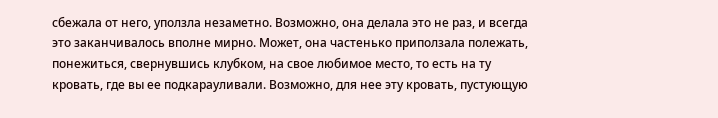сбежала от него, уползла незаметно. Возможно, она делала это не раз, и всегда это заканчивалось вполне мирно. Может, она частенько приползала полежать, понежиться, свернувшись клубком, на свое любимое место, то есть на ту кровать, где вы ее подкарауливали. Возможно, для нее эту кровать, пустующую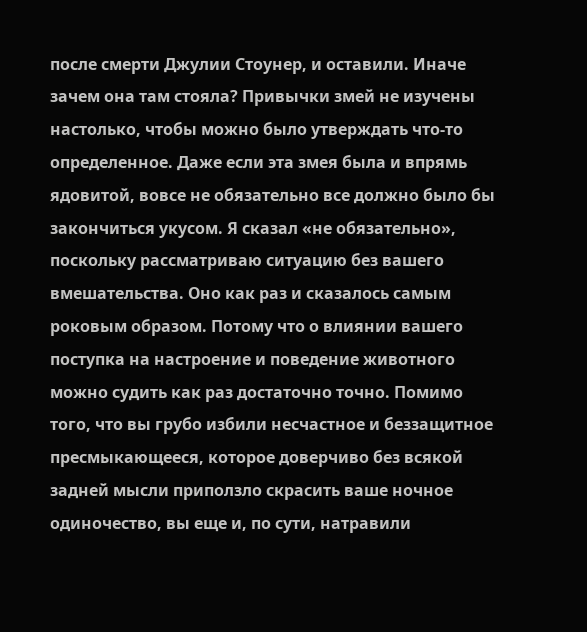после смерти Джулии Стоунер, и оставили. Иначе зачем она там стояла? Привычки змей не изучены настолько, чтобы можно было утверждать что-то определенное. Даже если эта змея была и впрямь ядовитой, вовсе не обязательно все должно было бы закончиться укусом. Я сказал «не обязательно», поскольку рассматриваю ситуацию без вашего вмешательства. Оно как раз и сказалось самым роковым образом. Потому что о влиянии вашего поступка на настроение и поведение животного можно судить как раз достаточно точно. Помимо того, что вы грубо избили несчастное и беззащитное пресмыкающееся, которое доверчиво без всякой задней мысли приползло скрасить ваше ночное одиночество, вы еще и, по сути, натравили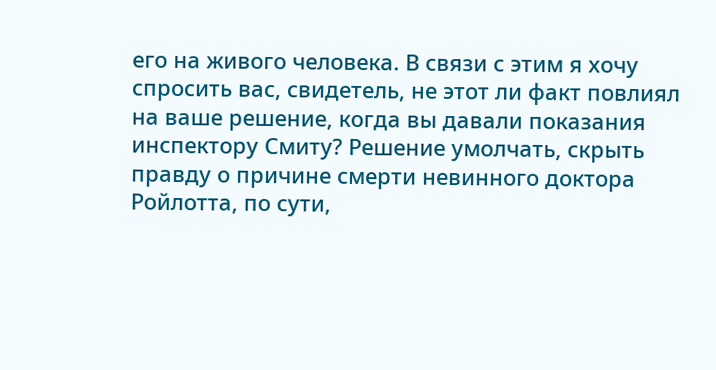его на живого человека. В связи с этим я хочу спросить вас, свидетель, не этот ли факт повлиял на ваше решение, когда вы давали показания инспектору Смиту? Решение умолчать, скрыть правду о причине смерти невинного доктора Ройлотта, по сути,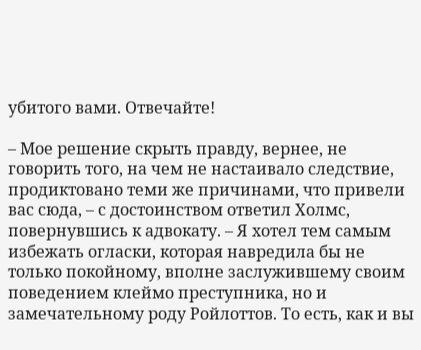убитого вами. Отвечайте!

– Мое решение скрыть правду, вернее, не говорить того, на чем не настаивало следствие, продиктовано теми же причинами, что привели вас сюда, – с достоинством ответил Холмс, повернувшись к адвокату. – Я хотел тем самым избежать огласки, которая навредила бы не только покойному, вполне заслужившему своим поведением клеймо преступника, но и замечательному роду Ройлоттов. То есть, как и вы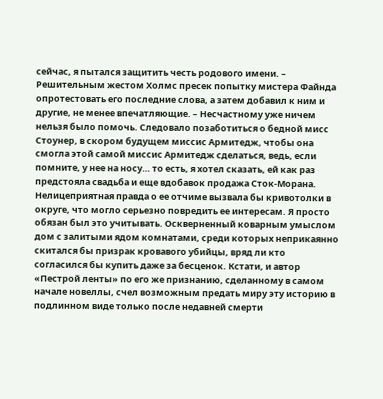сейчас, я пытался защитить честь родового имени. – Решительным жестом Холмс пресек попытку мистера Файнда опротестовать его последние слова, а затем добавил к ним и другие, не менее впечатляющие. – Несчастному уже ничем нельзя было помочь. Следовало позаботиться о бедной мисс Стоунер, в скором будущем миссис Армитедж, чтобы она смогла этой самой миссис Армитедж сделаться, ведь, если помните, у нее на носу… то есть, я хотел сказать, ей как раз предстояла свадьба и еще вдобавок продажа Сток-Морана. Нелицеприятная правда о ее отчиме вызвала бы кривотолки в округе, что могло серьезно повредить ее интересам. Я просто обязан был это учитывать. Оскверненный коварным умыслом дом с залитыми ядом комнатами, среди которых неприкаянно скитался бы призрак кровавого убийцы, вряд ли кто согласился бы купить даже за бесценок. Кстати, и автор «Пестрой ленты» по его же признанию, сделанному в самом начале новеллы, счел возможным предать миру эту историю в подлинном виде только после недавней смерти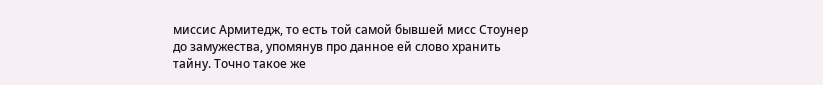миссис Армитедж, то есть той самой бывшей мисс Стоунер до замужества, упомянув про данное ей слово хранить тайну. Точно такое же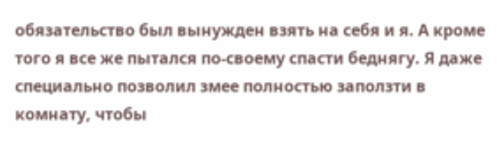обязательство был вынужден взять на себя и я. А кроме того я все же пытался по-своему спасти беднягу. Я даже специально позволил змее полностью заползти в комнату, чтобы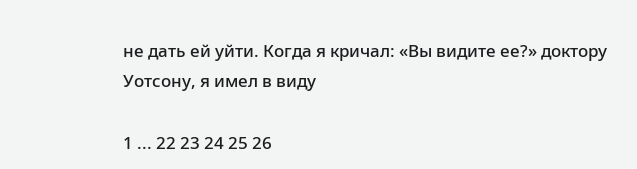не дать ей уйти. Когда я кричал: «Вы видите ее?» доктору Уотсону, я имел в виду

1 ... 22 23 24 25 26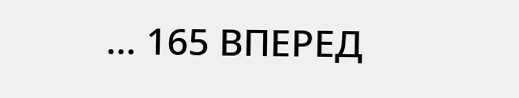... 165 ВПЕРЕД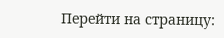Перейти на страницу: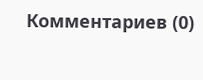Комментариев (0)